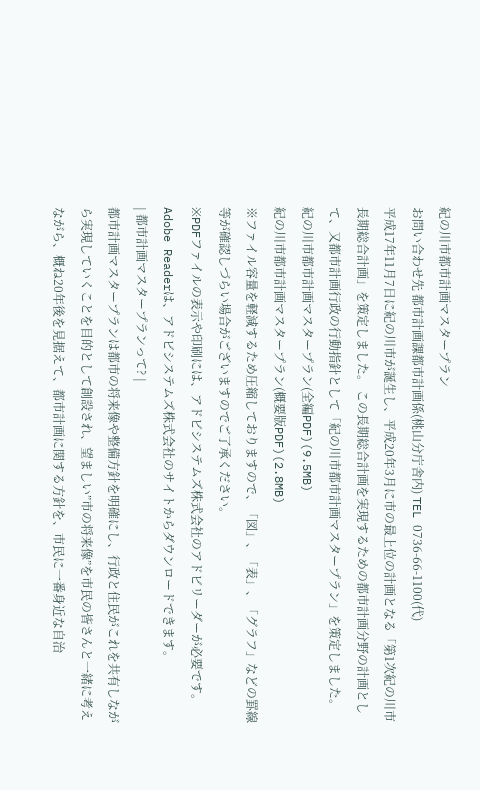紀の川市都市計画マスタープラン
お問い合わせ先 都市計画課都市計画係(桃山分庁舎内) TEL 0736-66-1100(代)
平成17年11月7日に紀の川市が誕生し、平成20年3月に市の最上位の計画となる「第1次紀の川市長期総合計画」を策定しました。 この長期総合計画を実現するための都市計画分野の計画として、又都市計画行政の行動指針として「紀の川市都市計画マスタープラン」を策定しました。
紀の川市都市計画マスタープラン(全編PDF)(9.5MB)
紀の川市都市計画マスタープラン(概要版PDF)(2.8MB)
※ファイル容量を軽減するため圧縮しておりますので、「図」、「表」、「グラフ」などの罫線等が確認しづらい場合がございますのでご了承ください。
※PDFファイルの表示や印刷には、アドビシステムズ株式会社のアドビリーダーが必要です。Adobe Readerは、アドビシステムズ株式会社のサイトからダウンロードできます。
| 都市計画マスタープランって? |
都市計画マスタープランは都市の将来像や整備方針を明確にし、行政と住民がこれを共有しながら実現していくことを目的として創設され、望ましい”市の将来像”を市民の皆さんと一緒に考えながら、概ね20年後を見据えて、都市計画に関する方針を、市民に一番身近な自治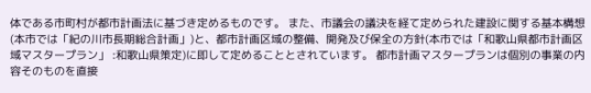体である市町村が都市計画法に基づき定めるものです。 また、市議会の議決を経て定められた建設に関する基本構想(本市では「紀の川市長期総合計画」)と、都市計画区域の整備、開発及び保全の方針(本市では「和歌山県都市計画区域マスタープラン」 :和歌山県策定)に即して定めることとされています。 都市計画マスタープランは個別の事業の内容そのものを直接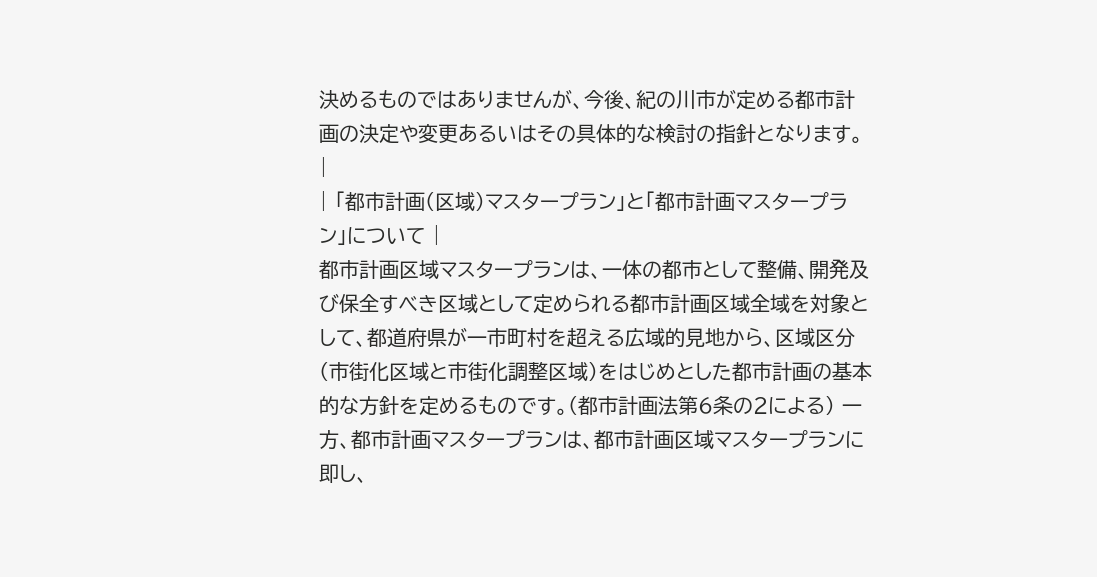決めるものではありませんが、今後、紀の川市が定める都市計画の決定や変更あるいはその具体的な検討の指針となります。
|
| 「都市計画(区域)マスタープラン」と「都市計画マスタープラン」について |
都市計画区域マスタープランは、一体の都市として整備、開発及び保全すべき区域として定められる都市計画区域全域を対象として、都道府県が一市町村を超える広域的見地から、区域区分(市街化区域と市街化調整区域)をはじめとした都市計画の基本的な方針を定めるものです。(都市計画法第6条の2による) 一方、都市計画マスタープランは、都市計画区域マスタープランに即し、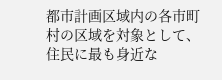都市計画区域内の各市町村の区域を対象として、住民に最も身近な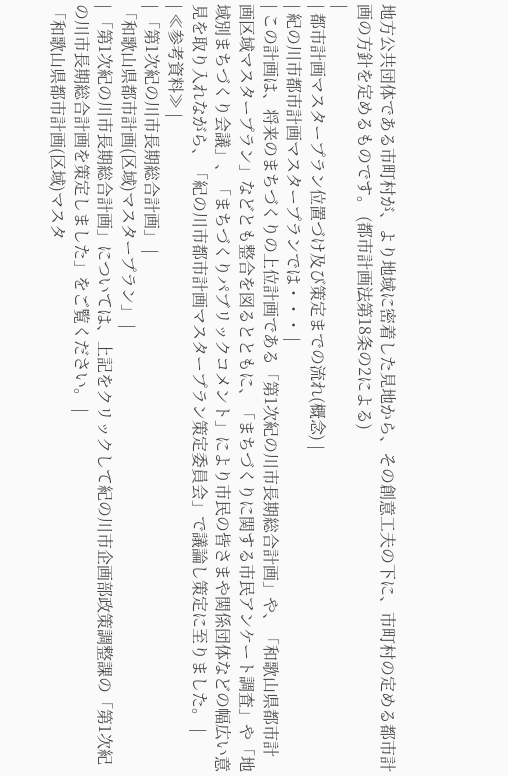地方公共団体である市町村が、より地域に密着した見地から、その創意工夫の下に、市町村の定める都市計画の方針を定めるものです。 (都市計画法第18条の2による)
|
| 都市計画マスタープラン位置づけ及び策定までの流れ(概念) |
| 紀の川市都市計画マスタープランでは・・・ |
| この計画は、将来のまちづくりの上位計画である「第1次紀の川市長期総合計画」や、「和歌山県都市計画区域マスタープラン」などとも整合を図るとともに、「まちづくりに関する市民アンケート調査」や「地域別まちづくり会議」、「まちづくりパブリックコメント」により市民の皆さまや関係団体などの幅広い意見を取り入れながら、「紀の川市都市計画マスタープラン策定委員会」で議論し策定に至りました。 |
| ≪参考資料≫ |
| 「第1次紀の川市長期総合計画」 |
「和歌山県都市計画(区域)マスタープラン」 |
| 「第1次紀の川市長期総合計画」については、上記をクリックして紀の川市企画部政策調整課の「第1次紀の川市長期総合計画を策定しました」をご覧ください。 |
「和歌山県都市計画(区域)マスタ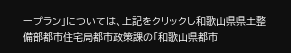ープラン」については、上記をクリックし和歌山県県土整備部都市住宅局都市政策課の「和歌山県都市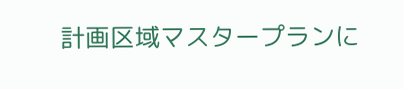計画区域マスタープランに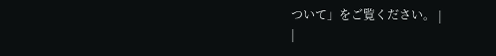ついて」をご覧ください。 |
|